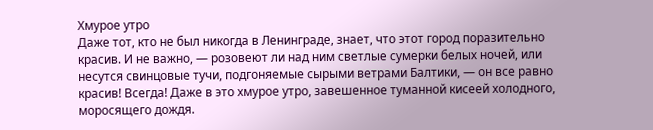Хмурое утро
Даже тот, кто не был никогда в Ленинграде, знает, что этот город поразительно красив. И не важно, — розовеют ли над ним светлые сумерки белых ночей, или несутся свинцовые тучи, подгоняемые сырыми ветрами Балтики, — он все равно красив! Всегда! Даже в это хмурое утро, завешенное туманной кисеей холодного, моросящего дождя.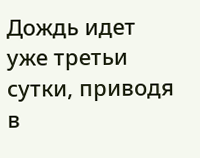Дождь идет уже третьи сутки, приводя в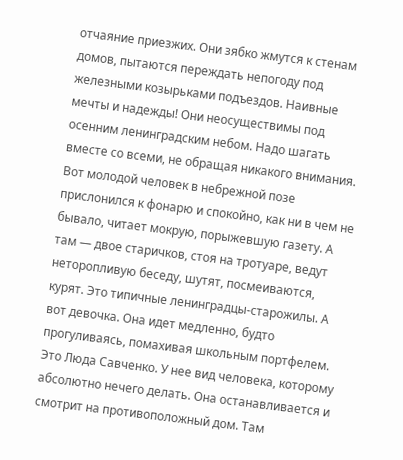отчаяние приезжих. Они зябко жмутся к стенам домов, пытаются переждать непогоду под железными козырьками подъездов. Наивные мечты и надежды! Они неосуществимы под осенним ленинградским небом. Надо шагать вместе со всеми, не обращая никакого внимания. Вот молодой человек в небрежной позе прислонился к фонарю и спокойно, как ни в чем не бывало, читает мокрую, порыжевшую газету. А там — двое старичков, стоя на тротуаре, ведут неторопливую беседу, шутят, посмеиваются, курят. Это типичные ленинградцы-старожилы. А вот девочка. Она идет медленно, будто прогуливаясь, помахивая школьным портфелем. Это Люда Савченко. У нее вид человека, которому абсолютно нечего делать. Она останавливается и смотрит на противоположный дом. Там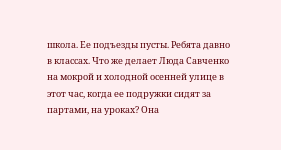школа. Ее подъезды пусты. Ребята давно в классах. Что же делает Люда Савченко на мокрой и холодной осенней улице в этот час, когда ее подружки сидят за партами, на уроках? Она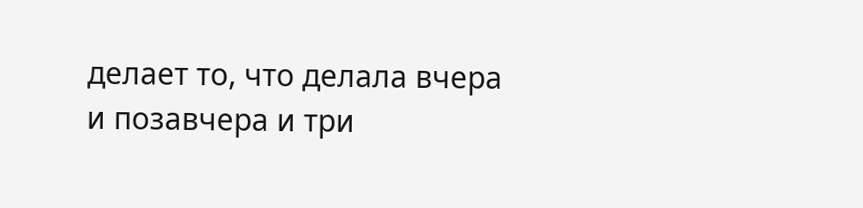делает то, что делала вчера и позавчера и три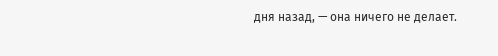дня назад, — она ничего не делает.